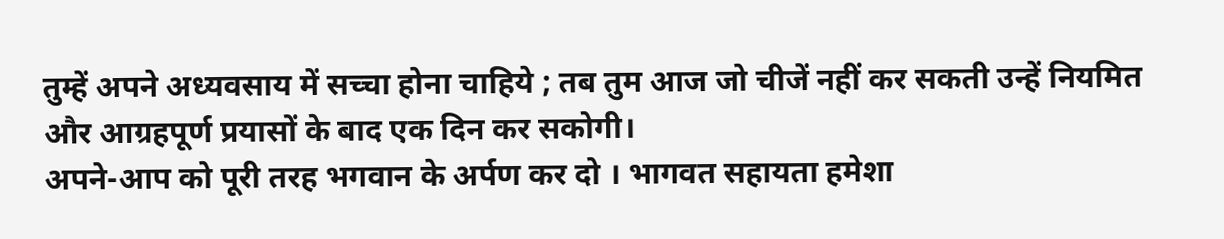तुम्हें अपने अध्यवसाय में सच्चा होना चाहिये ; तब तुम आज जो चीजें नहीं कर सकती उन्हें नियमित और आग्रहपूर्ण प्रयासों के बाद एक दिन कर सकोगी।
अपने-आप को पूरी तरह भगवान के अर्पण कर दो । भागवत सहायता हमेशा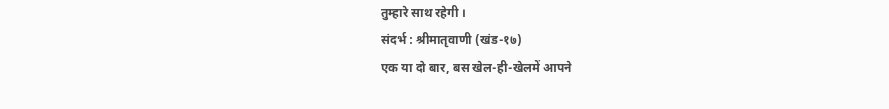तुम्हारे साथ रहेगी ।
संदर्भ : श्रीमातृवाणी (खंड-१७)
एक या दो बार, बस खेल-ही-खेलमें आपने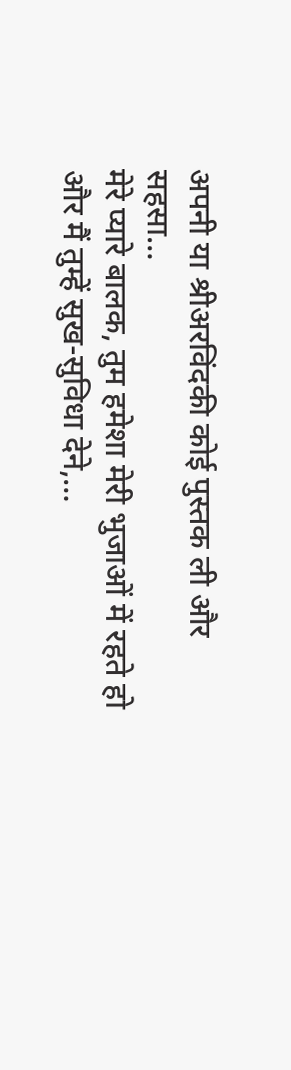अपनी या श्रीअरविंदकी कोई पुस्तक ली और सहसा…
मेरे प्यारे बालक, तुम हमेशा मेरी भुजाओं में रहते हो और मैं तुम्हें सुख-सुविधा देने,…